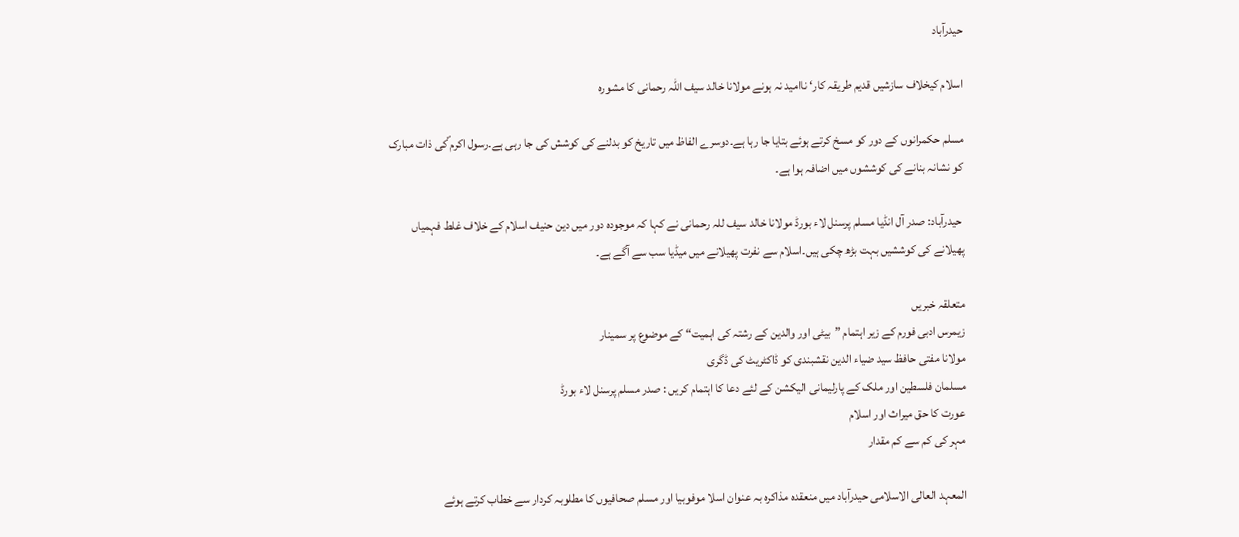حیدرآباد

اسلام کیخلاف سازشیں قدیم طریقہ کار‘ ناامید نہ ہونے مولانا خالد سیف اللہ رحمانی کا مشورہ

مسلم حکمرانوں کے دور کو مسخ کرتے ہوئے بتایا جا رہا ہے۔دوسرے الفاظ میں تاریخ کو بدلنے کی کوشش کی جا رہی ہے۔رسول اکرم ؐکی ذات مبارک کو نشانہ بنانے کی کوششوں میں اضافہ ہوا ہے۔

 حیدرآباد: صدر آل انڈیا مسلم پرسنل لاء بورڈ مولانا خالد سیف للہ رحمانی نے کہا کہ موجودہ دور میں دین حنیف اسلام کے خلاف غلط فہمیاں پھیلانے کی کوششیں بہت بڑھ چکی ہیں۔اسلام سے نفرت پھیلانے میں میڈیا سب سے آگے ہے۔

متعلقہ خبریں
زیمرس ادبی فورم کے زیر اہتمام ”بیٹی اور والدین کے رشتہ کی اہمیت“ کے موضوع پر سمینار
مولانا مفتی حافظ سید ضیاء الدین نقشبندی کو ڈاکٹریٹ کی ڈگری
مسلمان فلسطین اور ملک کے پارلیمانی الیکشن کے لئے دعا کا اہتمام کریں : صدر مسلم پرسنل لاء بورڈ
عورت کا حق میراث اور اسلام
مہر کی کم سے کم مقدار

المعہد العالی الاسلامی حیدرآباد میں منعقدہ مذاکرہ بہ عنوان اسلا موفوبیا اور مسلم صحافیوں کا مطلوبہ کردار سے خطاب کرتے ہوئے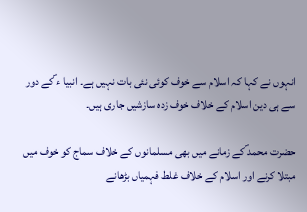انہوں نے کہا کہ اسلام سے خوف کوئی نئی بات نہیں ہے۔ انبیا ء ؐکے دور سے ہی دین اسلام کے خلاف خوف زدہ سازشیں جاری ہیں۔

حضرت محمد ؐکے زمانے میں بھی مسلمانوں کے خلاف سماج کو خوف میں مبتلا کرنے اور اسلام کے خلاف غلط فہمیاں بڑھانے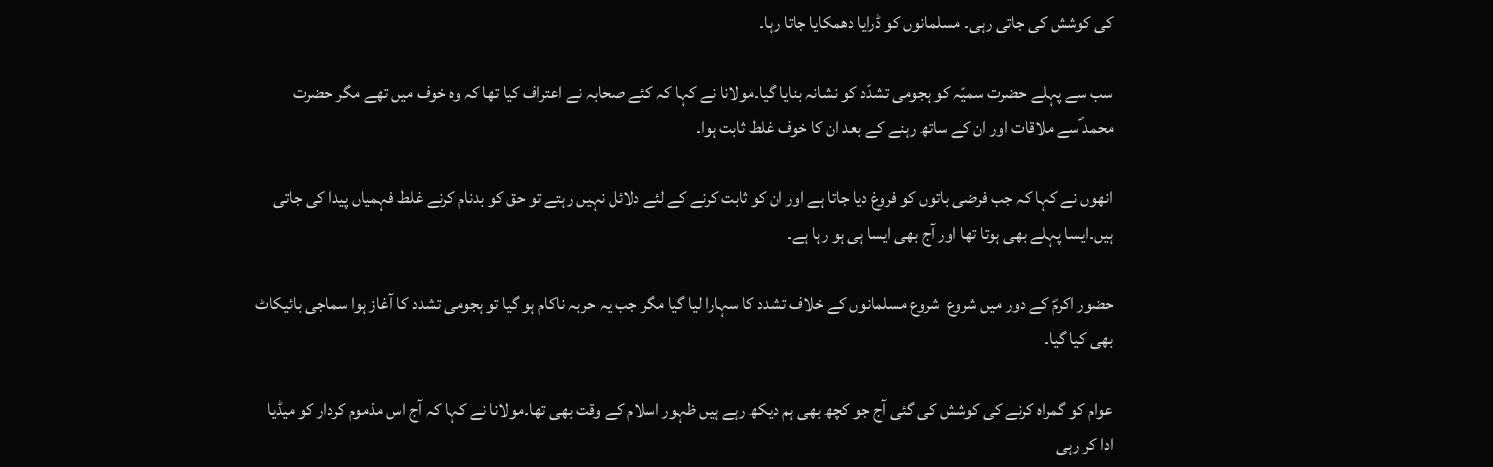کی کوشش کی جاتی رہی۔ مسلمانوں کو ڈرایا دھمکایا جاتا رہا۔

سب سے پہلے حضرت سمیّہ کو ہجومی تشدّد کو نشانہ بنایا گیا۔مولانا نے کہا کہ کئے صحابہ نے اعتراف کیا تھا کہ وہ خوف میں تھے مگر حضرت محمد ؐسے ملاقات اور ان کے ساتھ رہنے کے بعد ان کا خوف غلط ثابت ہوا۔

انھوں نے کہا کہ جب فرضی باتوں کو فروغ دیا جاتا ہے اور ان کو ثابت کرنے کے لئے دلائل نہیں رہتے تو حق کو بدنام کرنے غلط فہمیاں پیدا کی جاتی ہیں۔ایسا پہلے بھی ہوتا تھا اور آج بھی ایسا ہی ہو رہا ہے۔

حضور اکرمؐ کے دور میں شروع  شروع مسلمانوں کے خلاف تشدد کا سہارا لیا گیا مگر جب یہ حربہ ناکام ہو گیا تو ہجومی تشدد کا آغاز ہوا سماجی بائیکاٹ بھی کیا گیا۔

عوام کو گمراہ کرنے کی کوشش کی گئی آج جو کچھ بھی ہم دیکھ رہے ہیں ظہور اسلام کے وقت بھی تھا۔مولانا نے کہا کہ آج اس مذموم کردار کو میڈیا ادا کر رہی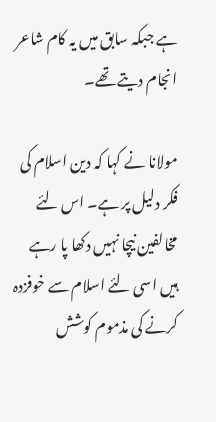ہے جبکہ سابق میں یہ کام شاعر انجام دیتے تھے۔

مولانا نے کہا کہ دین اسلام کی فکر دلیل پر ہے۔ اس لئے مخالفین نیچا نہیں دکھا پا رہے ہیں اسی لئے اسلام سے خوفزدہ کرنے کی مذموم کوشش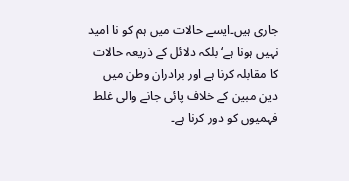جاری ہیں۔ایسے حالات میں ہم کو نا امید نہیں ہونا ہے‘ بلکہ دلائل کے ذریعہ حالات کا مقابلہ کرنا ہے اور برادران وطن میں دین مبین کے خلاف پائی جانے والی غلط فہمیوں کو دور کرنا ہے۔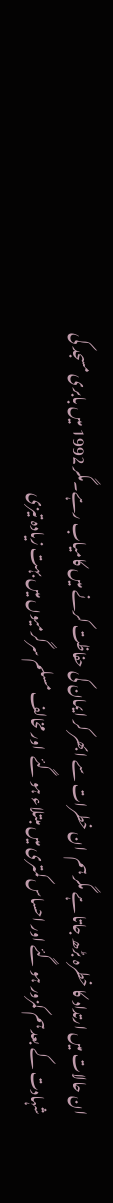ان حالات میں ارتداد کا خطرہ بڑھ جاتا ہے مگر ہم  ان خطرات سے ابھر کر ایمان کی حفاظت کرنے میں کامیاب رہے۔مگر 1992 میں بابری مسجد کی شہادت کے بعد ہم کمزور ہو گئے اور احساس کمتری میں مبتلاء ہو گئے  اور مخالف مسلم سرگرمیوں میں بہت زیادہ تیزی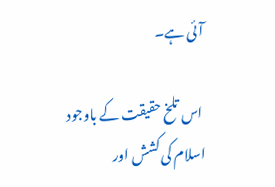آئی ہے۔

 اس تلخ حقیقت کے باوجود اسلام کی کشش اور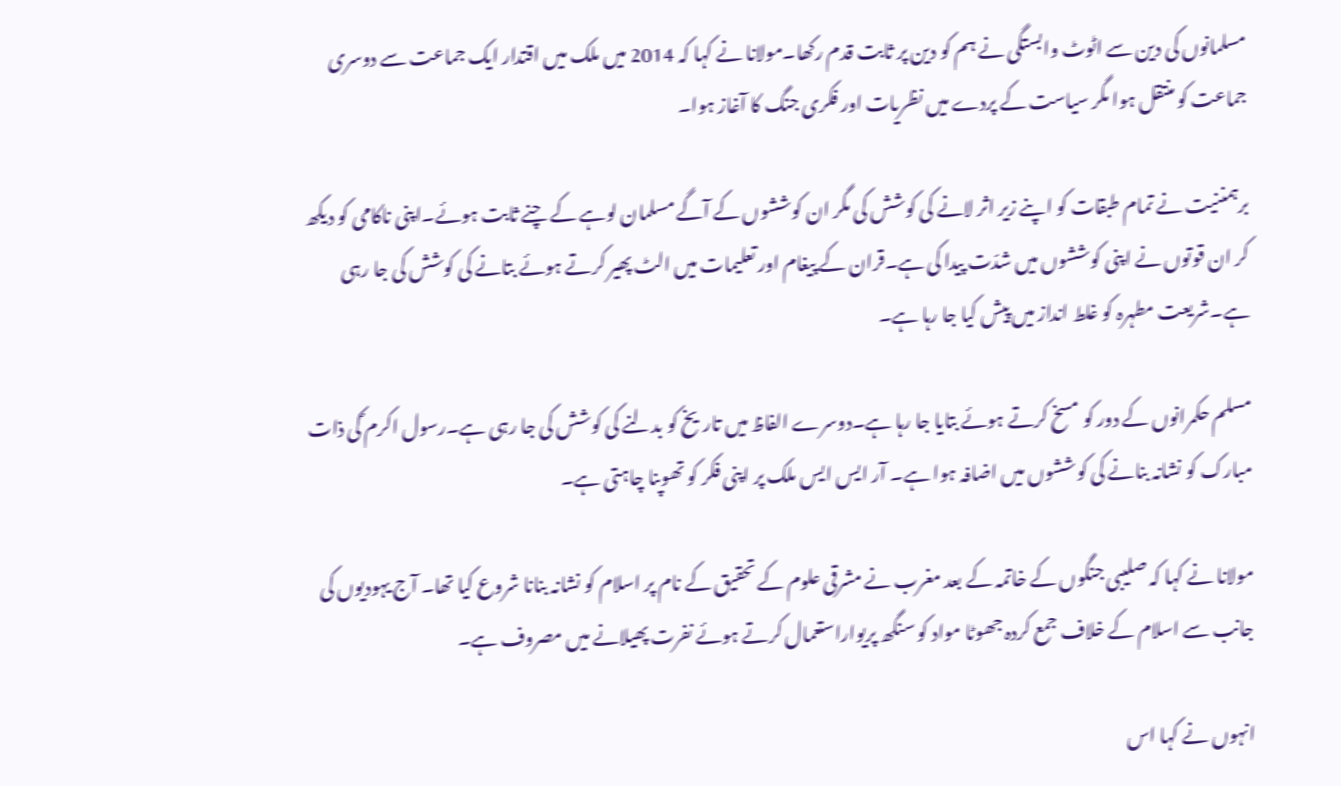مسلمانوں کی دین سے اٹوٹ وابستگی نے ہم کو دین پر ثابت قدم رکھا۔مولانا نے کہا کہ 2014 میں ملک میں اقتدار ایک جماعت سے دوسری جماعت کو منتقل ہوا مگر سیاست کے پردے میں نظریات اور فکری جنگ کا آغاز ہوا۔

برہمننیت نے تمام طبقات کو اپنے زیر اثر لانے کی کوشش کی مگر ان کوششوں کے آگے مسلمان لوہے کے چنے ثابت ہوئے۔اپنی ناکامی کو دیکھ کر ان قوتوں نے اپنی کوششوں میں شدّت پیدا کی ہے۔قران کے پیغام اور تعلیمات میں الٹ پھیر کرتے ہوئے بتانے کی کوشش کی جا رہی ہے۔شریعت مطہرہ کو غلط انداز میں پیش کیا جا رہا ہے۔

مسلم حکمرانوں کے دور کو مسخ کرتے ہوئے بتایا جا رہا ہے۔دوسرے الفاظ میں تاریخ کو بدلنے کی کوشش کی جا رہی ہے۔رسول اکرم ؐکی ذات مبارک کو نشانہ بنانے کی کوششوں میں اضافہ ہوا ہے۔ آر ایس ایس ملک پر اپنی فکر کو تھوپنا چاہتی ہے۔

مولانا نے کہا کہ صلیبی جنگوں کے خاتمہ کے بعد مغرب نے مشرقی علوم کے تحقیق کے نام پر اسلام کو نشانہ بنانا شروع کیا تھا۔ آج یہودیوں کی جانب سے اسلام کے خلاف جمع کردہ جھوٹا مواد کو سنگھ پریواراستعمال کرتے ہوئے نفرت پھیلانے میں مصروف ہے۔

انہوں نے کہا اس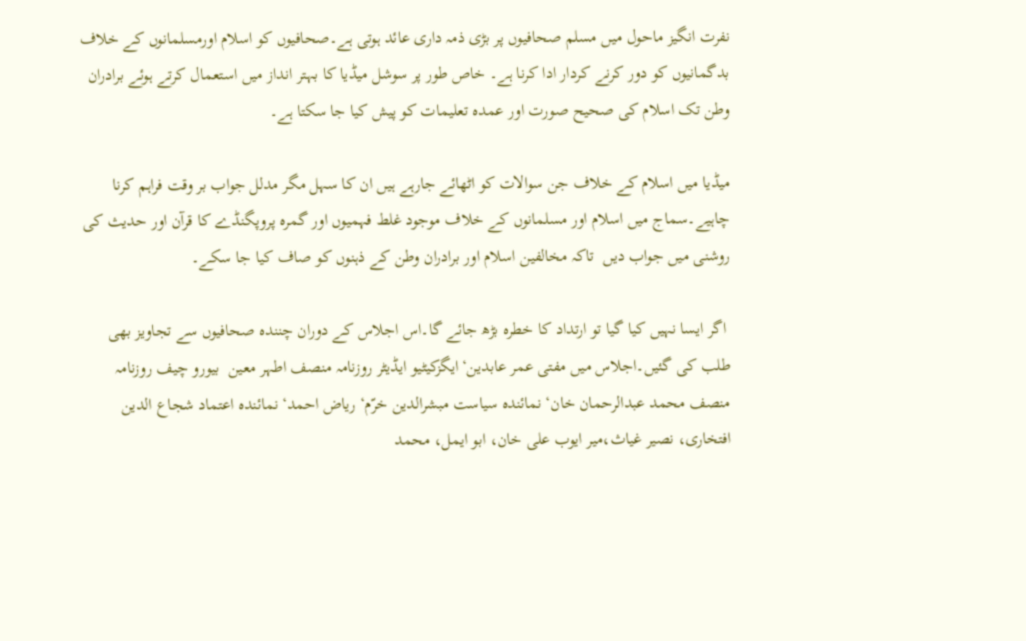نفرت انگیز ماحول میں مسلم صحافیوں پر بڑی ذمہ داری عائد ہوتی ہے۔صحافیوں کو اسلام اورمسلمانوں کے خلاف بدگمانیوں کو دور کرنے کردار ادا کرنا ہے۔ خاص طور پر سوشل میڈیا کا بہتر انداز میں استعمال کرتے ہوئے برادران وطن تک اسلام کی صحیح صورت اور عمدہ تعلیمات کو پیش کیا جا سکتا ہے۔

میڈیا میں اسلام کے خلاف جن سوالات کو اٹھائے جارہے ہیں ان کا سہل مگر مدلل جواب بر وقت فراہم کرنا چاہیے۔سماج میں اسلام اور مسلمانوں کے خلاف موجود غلط فہمیوں اور گمرہ پروپگنڈے کا قرآن اور حدیث کی روشنی میں جواب دیں  تاکہ مخالفین اسلام اور برادران وطن کے ذہنوں کو صاف کیا جا سکے۔

 اگر ایسا نہیں کیا گیا تو ارتداد کا خطرہ بڑھ جائے گا۔اس اجلاس کے دوران چنندہ صحافیوں سے تجاویز بھی طلب کی گئیں۔اجلاس میں مفتی عمر عابدین‘ایگزکیٹیو ایڈیٹر روزنامہ منصف اطہر معین  بیورو چیف روزنامہ منصف محمد عبدالرحمان خان‘ نمائندہ سیاست مبشرالدین خرّم‘ ریاض احمد‘ نمائندہ اعتماد شجاع الدین افتخاری، نصیر غیاث،میر ایوب علی خان، ابو ایمل، محمد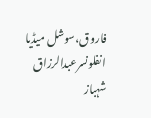فاروق،سوشل میڈیا انفلونسرعبدالرزاق شہباز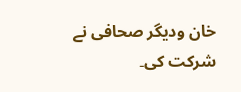خان ودیگر صحافی نے شرکت کی۔